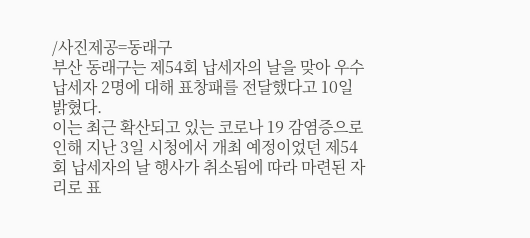/사진제공=동래구
부산 동래구는 제54회 납세자의 날을 맞아 우수납세자 2명에 대해 표창패를 전달했다고 10일 밝혔다.
이는 최근 확산되고 있는 코로나 19 감염증으로 인해 지난 3일 시청에서 개최 예정이었던 제54회 납세자의 날 행사가 취소됨에 따라 마련된 자리로 표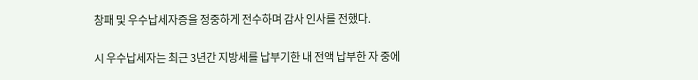창패 및 우수납세자증을 정중하게 전수하며 감사 인사를 전했다.

시 우수납세자는 최근 3년간 지방세를 납부기한 내 전액 납부한 자 중에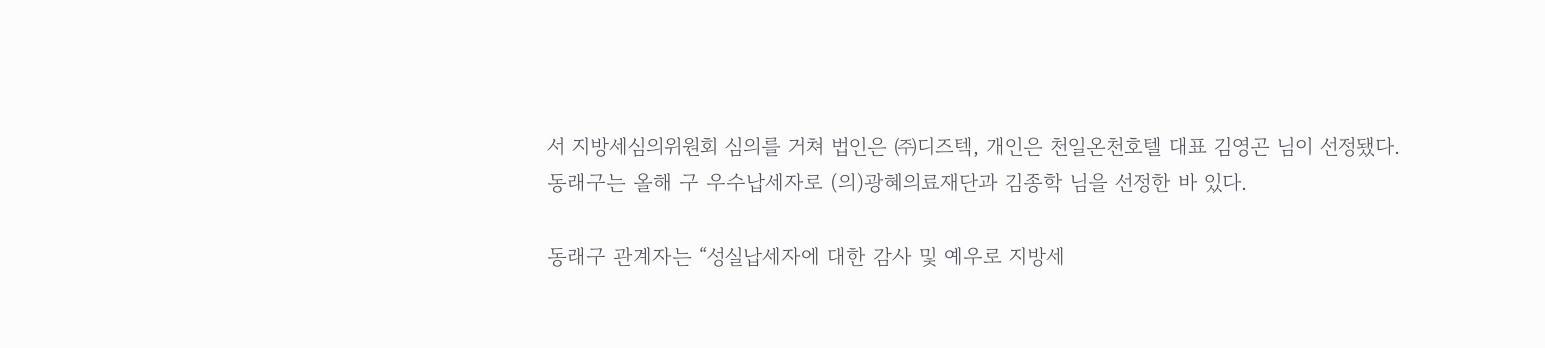서 지방세심의위원회 심의를 거쳐 법인은 ㈜디즈텍, 개인은 천일온천호텔 대표 김영곤 님이 선정됐다.
동래구는 올해 구 우수납세자로 (의)광혜의료재단과 김종학 님을 선정한 바 있다.

동래구 관계자는 “성실납세자에 대한 감사 및 예우로 지방세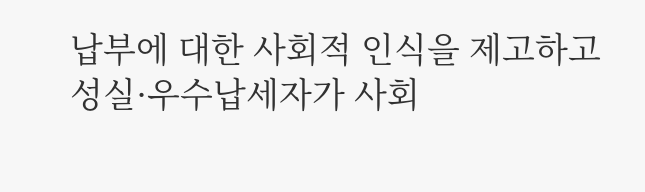납부에 대한 사회적 인식을 제고하고 성실·우수납세자가 사회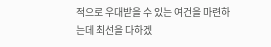적으로 우대받을 수 있는 여건을 마련하는데 최선을 다하겠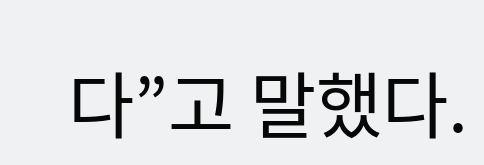다”고 말했다.